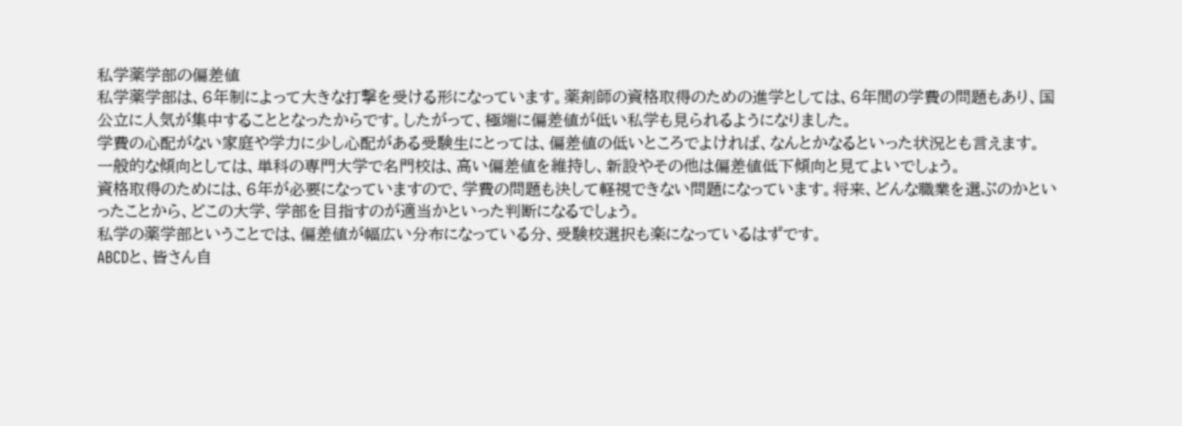私学薬学部の偏差値
私学薬学部は、6年制によって大きな打撃を受ける形になっています。薬剤師の資格取得のための進学としては、6年間の学費の問題もあり、国公立に人気が集中することとなったからです。したがって、極端に偏差値が低い私学も見られるようになりました。
学費の心配がない家庭や学力に少し心配がある受験生にとっては、偏差値の低いところでよければ、なんとかなるといった状況とも言えます。
一般的な傾向としては、単科の専門大学で名門校は、高い偏差値を維持し、新設やその他は偏差値低下傾向と見てよいでしょう。
資格取得のためには、6年が必要になっていますので、学費の問題も決して軽視できない問題になっています。将来、どんな職業を選ぶのかといったことから、どこの大学、学部を目指すのが適当かといった判断になるでしょう。
私学の薬学部ということでは、偏差値が幅広い分布になっている分、受験校選択も楽になっているはずです。
ABCDと、皆さん自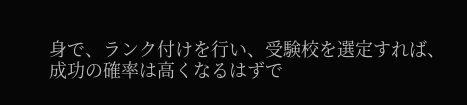身で、ランク付けを行い、受験校を選定すれば、成功の確率は高くなるはずで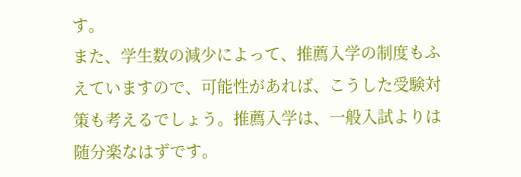す。
また、学生数の減少によって、推薦入学の制度もふえていますので、可能性があれば、こうした受験対策も考えるでしょう。推薦入学は、一般入試よりは随分楽なはずです。